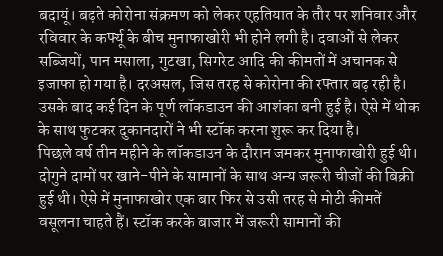बदायूं। बढ़ते कोरोना संक्रमण को लेकर एहतियात के तौर पर शनिवार और रविवार के कर्फ्यू के बीच मुनाफाखोरी भी होने लगी है। दवाओं से लेकर सब्जियों, पान मसाला, गुटखा, सिगरेट आदि की कीमतों में अचानक से इजाफा हो गया है। दरअसल, जिस तरह से कोरोना की रफ्तार बढ़ रही है। उसके बाद कई दिन के पूर्ण लॉकडाउन की आशंका बनी हुई है। ऐसे में थोक के साथ फुटकर दुकानदारों ने भी स्टॉक करना शुरू कर दिया है।
पिछले वर्ष तीन महीने के लॉकडाउन के दौरान जमकर मुनाफाखोरी हुई थी। दोगुने दामों पर खाने-पीने के सामानों के साथ अन्य जरूरी चीजों की बिक्री हुई थी। ऐसे में मुनाफाखोर एक बार फिर से उसी तरह से मोटी कीमतें वसूलना चाहते हैं। स्टॉक करके बाजार में जरूरी सामानों की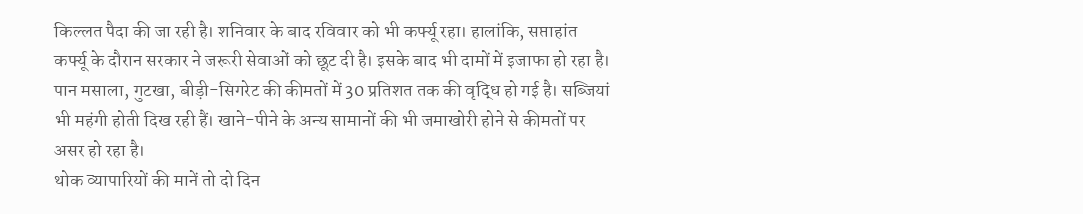किल्लत पैदा की जा रही है। शनिवार के बाद रविवार को भी कर्फ्यू रहा। हालांकि, सप्ताहांत कर्फ्यू के दौरान सरकार ने जरूरी सेवाओं को छूट दी है। इसके बाद भी दामों में इजाफा हो रहा है। पान मसाला, गुटखा, बीड़ी-सिगरेट की कीमतों में 30 प्रतिशत तक की वृद्धि हो गई है। सब्जियां भी महंगी होती दिख रही हैं। खाने-पीने के अन्य सामानों की भी जमाखोरी होने से कीमतों पर असर हो रहा है।
थोक व्यापारियों की मानें तो दो दिन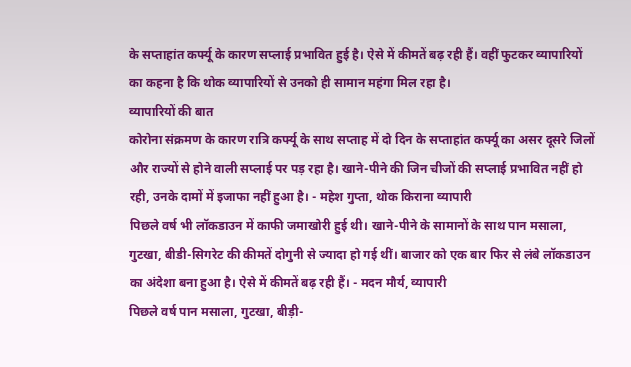के सप्ताहांत कर्फ्यू के कारण सप्लाई प्रभावित हुई है। ऐसे में कीमतें बढ़ रही हैं। वहीं फुटकर व्यापारियों का कहना है कि थोक व्यापारियों से उनको ही सामान महंगा मिल रहा है।
व्यापारियों की बात
कोरोना संक्रमण के कारण रात्रि कर्फ्यू के साथ सप्ताह में दो दिन के सप्ताहांत कर्फ्यू का असर दूसरे जिलों और राज्यों से होने वाली सप्लाई पर पड़ रहा है। खाने-पीने की जिन चीजों की सप्लाई प्रभावित नहीं हो रही, उनके दामों में इजाफा नहीं हुआ है। - महेश गुप्ता, थोक किराना व्यापारी
पिछले वर्ष भी लॉकडाउन में काफी जमाखोरी हुई थी। खाने-पीने के सामानों के साथ पान मसाला, गुटखा, बीडी-सिगरेट की कीमतें दोगुनी से ज्यादा हो गई थीं। बाजार को एक बार फिर से लंबे लॉकडाउन का अंदेशा बना हुआ है। ऐसे में कीमतें बढ़ रही हैं। - मदन मौर्य, व्यापारी
पिछले वर्ष पान मसाला, गुटखा, बीड़ी-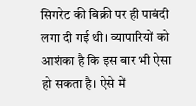सिगरेट की बिक्री पर ही पाबंदी लगा दी गई थी। व्यापारियों को आशंका है कि इस बार भी ऐसा हो सकता है। ऐसे में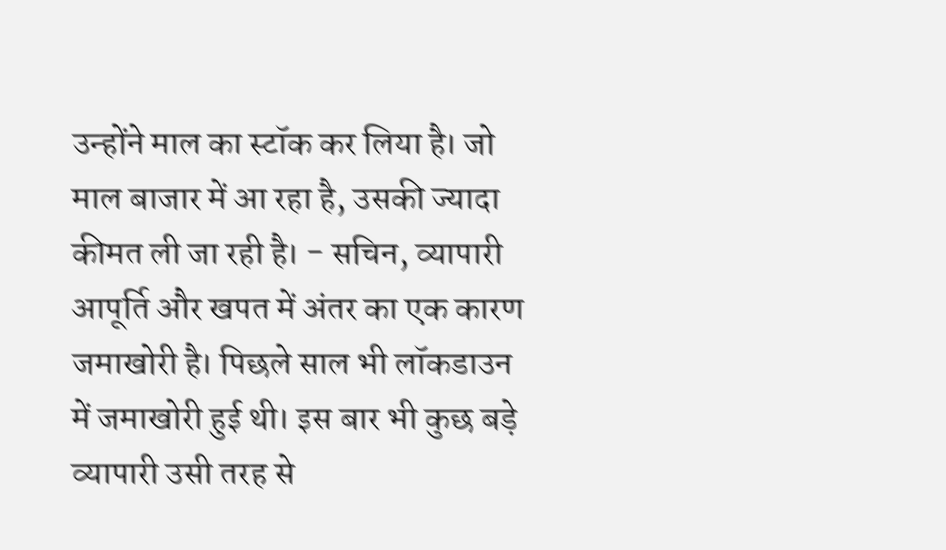उन्होंने माल का स्टॉक कर लिया है। जो माल बाजार में आ रहा है, उसकी ज्यादा कीमत ली जा रही है। - सचिन, व्यापारी
आपूर्ति और खपत में अंतर का एक कारण जमाखोरी है। पिछले साल भी लॉकडाउन में जमाखोरी हुई थी। इस बार भी कुछ बड़े व्यापारी उसी तरह से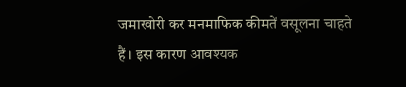जमाखोरी कर मनमाफिक कीमतें वसूलना चाहते हैं। इस कारण आवश्यक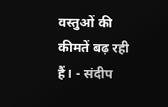वस्तुओं की कीमतें बढ़ रही हैं। - संदीप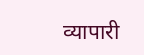व्यापारी